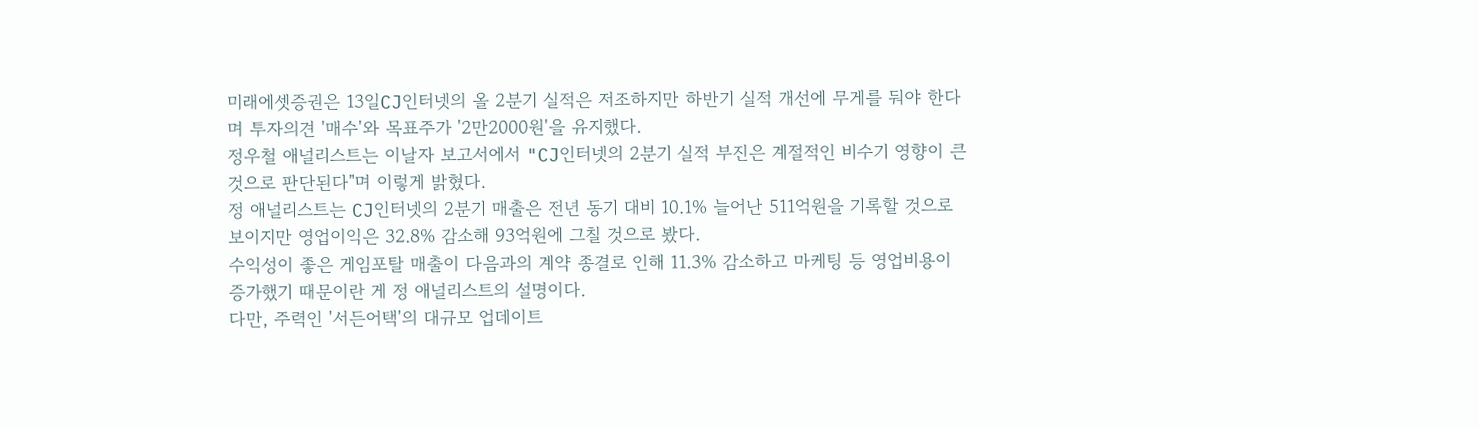미래에셋증권은 13일CJ인터넷의 올 2분기 실적은 저조하지만 하반기 실적 개선에 무게를 둬야 한다며 투자의견 '매수'와 목표주가 '2만2000원'을 유지했다.
정우철 애널리스트는 이날자 보고서에서 "CJ인터넷의 2분기 실적 부진은 계절적인 비수기 영향이 큰 것으로 판단된다"며 이렇게 밝혔다.
정 애널리스트는 CJ인터넷의 2분기 매출은 전년 동기 대비 10.1% 늘어난 511억원을 기록할 것으로 보이지만 영업이익은 32.8% 감소해 93억원에 그칠 것으로 봤다.
수익성이 좋은 게임포탈 매출이 다음과의 계약 종결로 인해 11.3% 감소하고 마케팅 등 영업비용이 증가했기 때문이란 게 정 애널리스트의 설명이다.
다만, 주력인 '서든어택'의 대규모 업데이트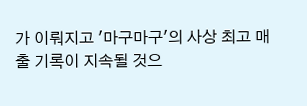가 이뤄지고 '마구마구'의 사상 최고 매출 기록이 지속될 것으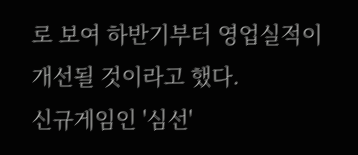로 보여 하반기부터 영업실적이 개선될 것이라고 했다.
신규게임인 '심선'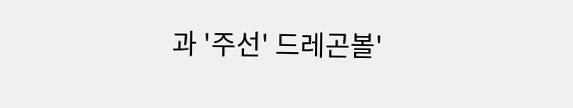과 '주선' 드레곤볼'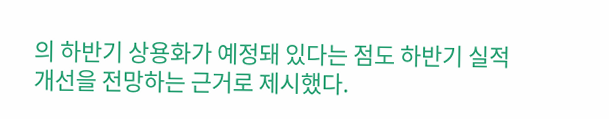의 하반기 상용화가 예정돼 있다는 점도 하반기 실적 개선을 전망하는 근거로 제시했다.